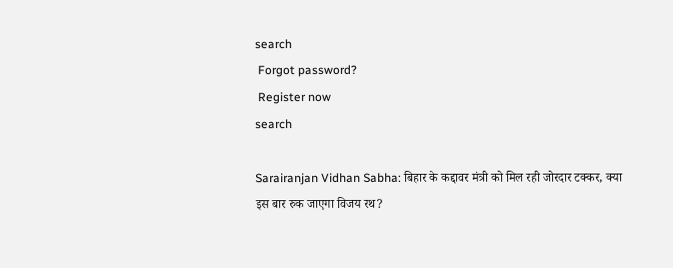search
 Forgot password?
 Register now
search

Sarairanjan Vidhan Sabha: बिहार के कद्दावर मंत्री को मिल रही जोरदार टक्कर, क्या इस बार रुक जाएगा विजय रथ?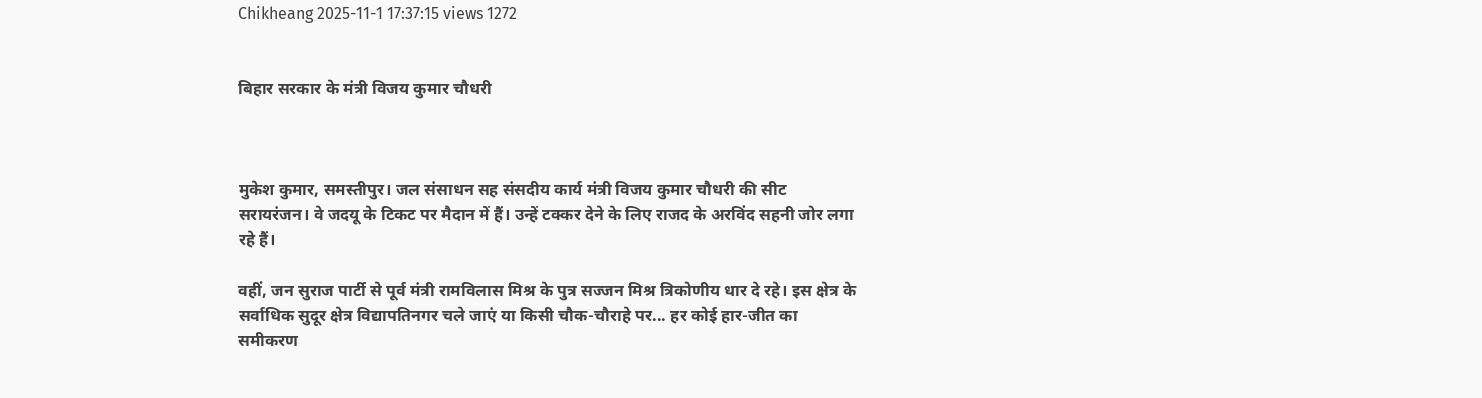Chikheang 2025-11-1 17:37:15 views 1272


बिहार सरकार के मंत्री विजय कुमार चौधरी



मुकेश कुमार, समस्तीपुर। जल संसाधन सह संसदीय कार्य मंत्री विजय कुमार चौधरी की सीट सरायरंजन। वे जदयू के टिकट पर मैदान में हैं। उन्हें टक्कर देने के लिए राजद के अरविंद सहनी जोर लगा रहे हैं।

वहीं, जन सुराज पार्टी से पूर्व मंत्री रामविलास मिश्र के पुत्र सज्जन मिश्र त्रिकोणीय धार दे रहे। इस क्षेत्र के सर्वाधिक सुदूर क्षेत्र विद्यापतिनगर चले जाएं या किसी चौक-चौराहे पर... हर कोई हार-जीत का समीकरण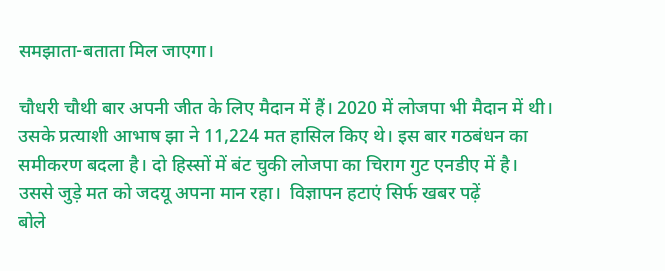समझाता-बताता मिल जाएगा।

चौधरी चौथी बार अपनी जीत के लिए मैदान में हैं। 2020 में लोजपा भी मैदान में थी। उसके प्रत्याशी आभाष झा ने 11,224 मत हासिल किए थे। इस बार गठबंधन का समीकरण बदला है। दो हिस्सों में बंट चुकी लोजपा का चिराग गुट एनडीए में है। उससे जुड़े मत को जदयू अपना मान रहा।  विज्ञापन हटाएं सिर्फ खबर पढ़ें
बोले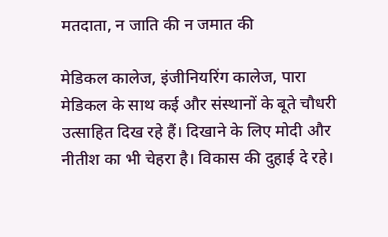मतदाता, न जाति की न जमात की

मेडिकल कालेज, इंजीनियरिंग कालेज, पारा मेडिकल के साथ कई और संस्थानों के बूते चौधरी उत्साहित दिख रहे हैं। दिखाने के लिए मोदी और नीतीश का भी चेहरा है। विकास की दुहाई दे रहे।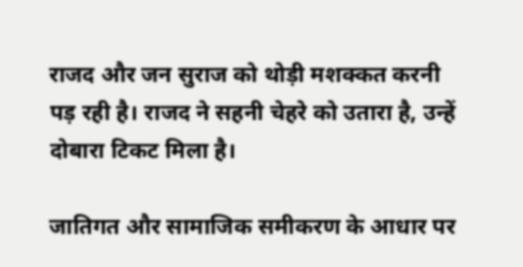राजद और जन सुराज को थोड़ी मशक्कत करनी पड़ रही है। राजद ने सहनी चेहरे को उतारा है, उन्हें दोबारा टिकट मिला है।

जातिगत और सामाजिक समीकरण के आधार पर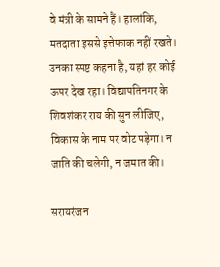वे मंत्री के सामने हैं। हालांकि, मतदाता इससे इत्तेफाक नहीं रखते। उनका स्पष्ट कहना है, यहां हर कोई ऊपर देख रहा। विद्यापतिनगर के शिवशंकर राय की सुन लीजिए, विकास के नाम पर वोट पड़ेगा। न जाति की चलेगी, न जमात की।

सरायरंजन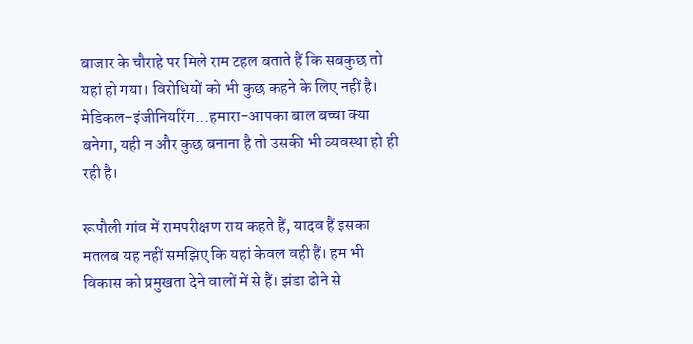बाजार के चौराहे पर मिले राम टहल बताते हैं कि सबकुछ तो यहां हो गया। विरोधियों को भी कुछ कहने के लिए नहीं है। मेडिकल-इंजीनियरिंग...हमारा-आपका बाल बच्चा क्या बनेगा, यही न और कुछ बनाना है तो उसकी भी व्यवस्था हो ही रही है।

रूपौली गांव में रामपरीक्षण राय कहते हैं, यादव हैं इसका मतलब यह नहीं समझिए कि यहां केवल वही हैं। हम भी विकास को प्रमुखता देने वालों में से हैं। झंडा ढोने से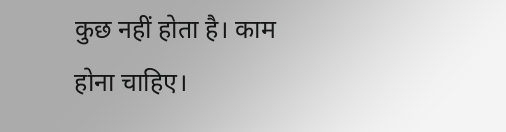कुछ नहीं होता है। काम होना चाहिए।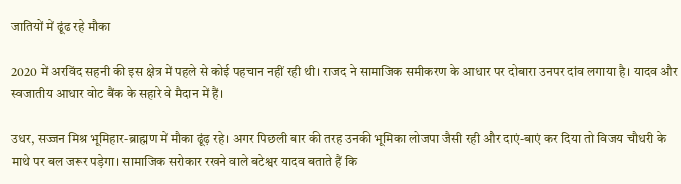जातियों में ढूंढ रहे मौका

2020 में अरविंद सहनी की इस क्षेत्र में पहले से कोई पहचान नहीं रही थी। राजद ने सामाजिक समीकरण के आधार पर दोबारा उनपर दांव लगाया है। यादव और स्वजातीय आधार वोट बैंक के सहारे वे मैदान में हैं।

उधर, सज्जन मिश्र भूमिहार-ब्राह्मण में मौका ढूंढ़ रहे। अगर पिछली बार की तरह उनकी भूमिका लोजपा जैसी रही और दाएं-बाएं कर दिया तो विजय चौधरी के माथे पर बल जरूर पड़ेगा। सामाजिक सरोकार रखने वाले बटेश्वर यादव बताते हैं कि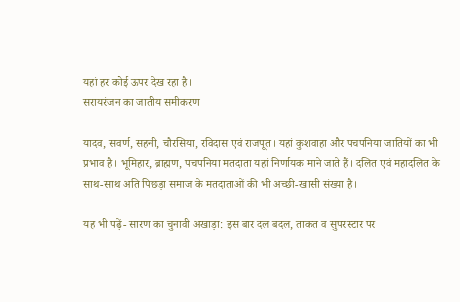यहां हर कोई ऊपर देख रहा है।
सरायरंजन का जातीय समीकरण

यादव, सवर्ण, सहनी, चौरसिया, रविदास एवं राजपूत। यहां कुशवाहा और पचपनिया जातियों का भी प्रभाव है। भूमिहार, ब्राह्मण, पचपनिया मतदाता यहां निर्णायक माने जाते हैं। दलित एवं महादलित के साथ-साथ अति पिछड़ा समाज के मतदाताओं की भी अच्छी-खासी संख्या है।

यह भी पढ़ें- सारण का चुनावी अखाड़ा: इस बार दल बदल, ताकत व सुपरस्टार पर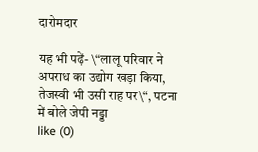दारोमदार

यह भी पढ़ें- \“लालू परिवार ने अपराध का उद्योग खड़ा किया, तेजस्वी भी उसी राह पर\“, पटना में बोले जेपी नड्डा
like (0)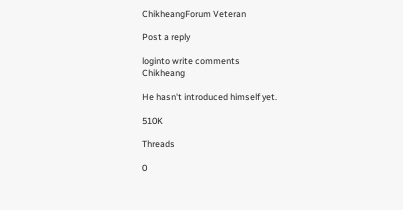ChikheangForum Veteran

Post a reply

loginto write comments
Chikheang

He hasn't introduced himself yet.

510K

Threads

0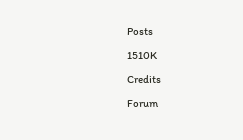Posts

1510K

Credits

Forum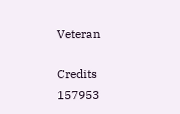Veteran

Credits
157953